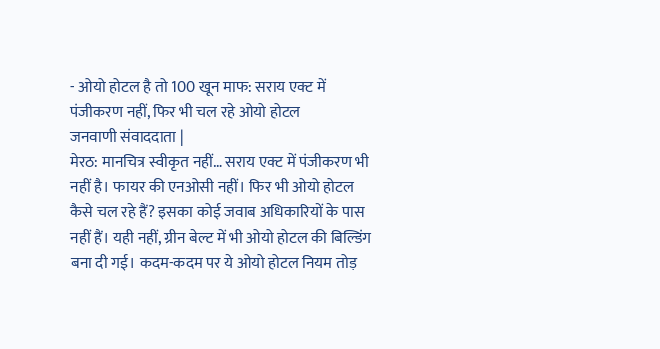- ओयो होटल है तो 100 खून माफ: सराय एक्ट में पंजीकरण नहीं, फिर भी चल रहे ओयो होटल
जनवाणी संवाददाता |
मेरठ: मानचित्र स्वीकृत नहीं… सराय एक्ट में पंजीकरण भी नहीं है। फायर की एनओसी नहीं। फिर भी ओयो होटल कैसे चल रहे हैं? इसका कोई जवाब अधिकारियों के पास नहीं हैं। यही नहीं, ग्रीन बेल्ट में भी ओयो होटल की बिल्डिंग बना दी गई। कदम-कदम पर ये ओयो होटल नियम तोड़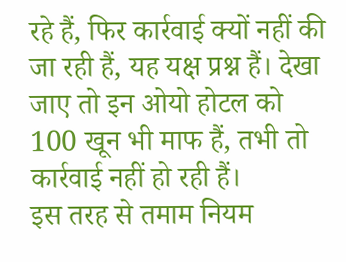रहे हैं, फिर कार्रवाई क्यों नहीं की जा रही हैं, यह यक्ष प्रश्न हैं। देखा जाए तो इन ओयो होटल को 100 खून भी माफ हैं, तभी तो कार्रवाई नहीं हो रही हैं।
इस तरह से तमाम नियम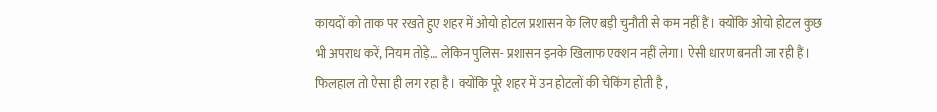कायदों को ताक पर रखते हुए शहर में ओयो होटल प्रशासन के लिए बड़ी चुनौती से कम नहीं हैं। क्योंकि ओयो होटल कुछ भी अपराध करें, नियम तोड़े… लेकिन पुलिस- प्रशासन इनके खिलाफ एक्शन नहीं लेगा। ऐसी धारण बनती जा रही हैं। फिलहाल तो ऐसा ही लग रहा है। क्योंकि पूरे शहर में उन होटलों की चेकिंग होती है ,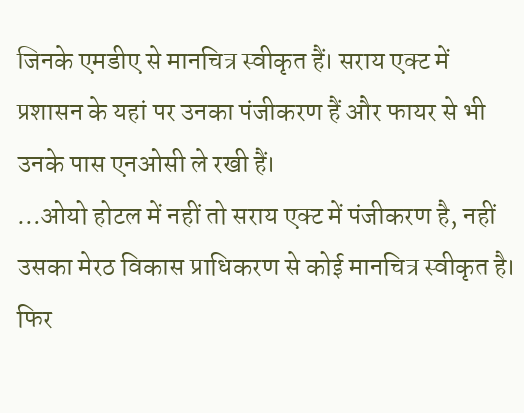जिनके एमडीए से मानचित्र स्वीकृत हैं। सराय एक्ट में प्रशासन के यहां पर उनका पंजीकरण हैं और फायर से भी उनके पास एनओसी ले रखी हैं।
…ओयो होटल में नहीं तो सराय एक्ट में पंजीकरण है, नहीं उसका मेरठ विकास प्राधिकरण से कोई मानचित्र स्वीकृत है। फिर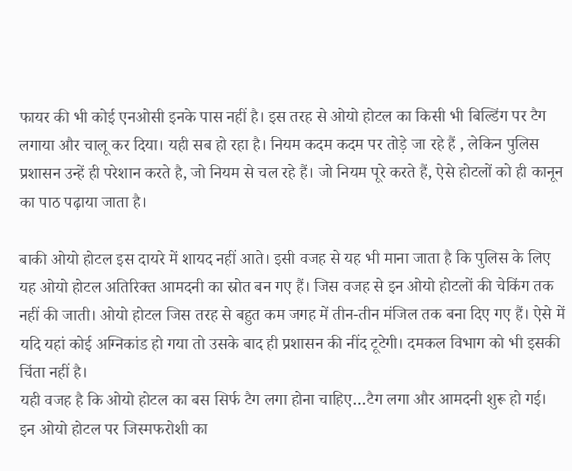फायर की भी कोई एनओसी इनके पास नहीं है। इस तरह से ओयो होटल का किसी भी बिल्डिंग पर टैग लगाया और चालू कर दिया। यही सब हो रहा है। नियम कदम कदम पर तोड़े जा रहे हैं , लेकिन पुलिस प्रशासन उन्हें ही परेशान करते है, जो नियम से चल रहे हैं। जो नियम पूरे करते हैं, ऐसे होटलों को ही कानून का पाठ पढ़ाया जाता है।

बाकी ओयो होटल इस दायरे में शायद नहीं आते। इसी वजह से यह भी माना जाता है कि पुलिस के लिए यह ओयो होटल अतिरिक्त आमदनी का स्रोत बन गए हैं। जिस वजह से इन ओयो होटलों की चेकिंग तक नहीं की जाती। ओयो होटल जिस तरह से बहुत कम जगह में तीन-तीन मंजिल तक बना दिए गए हैं। ऐसे में यदि यहां कोई अग्निकांड हो गया तो उसके बाद ही प्रशासन की नींद टूटेगी। दमकल विभाग को भी इसकी चिंता नहीं है।
यही वजह है कि ओयो होटल का बस सिर्फ टैग लगा होना चाहिए…टैग लगा और आमदनी शुरू हो गई। इन ओयो होटल पर जिस्मफरोशी का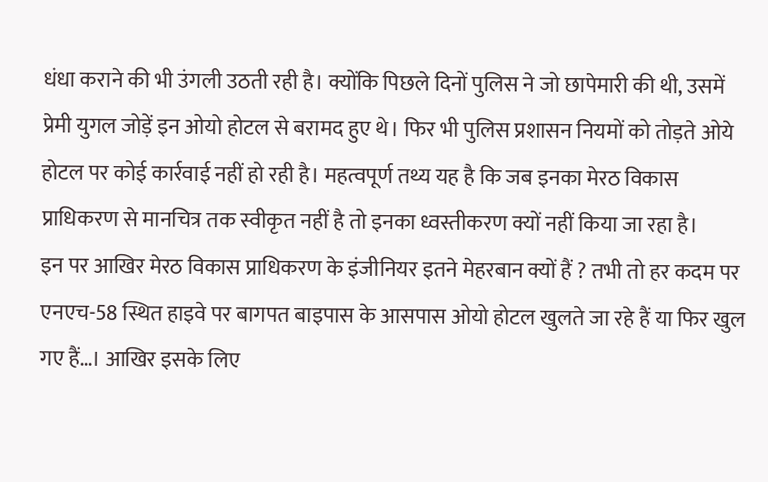धंधा कराने की भी उंगली उठती रही है। क्योंकि पिछले दिनों पुलिस ने जो छापेमारी की थी, उसमें प्रेमी युगल जोड़ें इन ओयो होटल से बरामद हुए थे। फिर भी पुलिस प्रशासन नियमों को तोड़ते ओये होटल पर कोई कार्रवाई नहीं हो रही है। महत्वपूर्ण तथ्य यह है कि जब इनका मेरठ विकास प्राधिकरण से मानचित्र तक स्वीकृत नहीं है तो इनका ध्वस्तीकरण क्यों नहीं किया जा रहा है।
इन पर आखिर मेरठ विकास प्राधिकरण के इंजीनियर इतने मेहरबान क्यों हैं ? तभी तो हर कदम पर एनएच-58 स्थित हाइवे पर बागपत बाइपास के आसपास ओयो होटल खुलते जा रहे हैं या फिर खुल गए हैं…। आखिर इसके लिए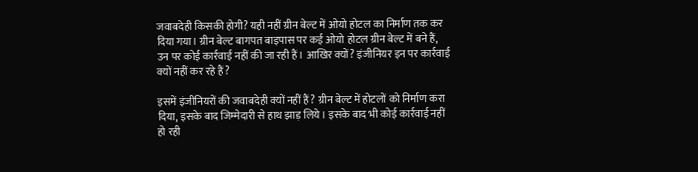जवाबदेही किसकी होगी? यही नहीं ग्रीन बेल्ट में ओयो होटल का निर्माण तक कर दिया गया। ग्रीन बेल्ट बागपत बाइपास पर कई ओयो होटल ग्रीन बेल्ट में बने हैं, उन पर कोई कार्रवाई नहीं की जा रही हैं। आखिर क्यों? इंजीनियर इन पर कार्रवाई क्यों नहीं कर रहे हैं?

इसमें इंजीनियरों की जवाबदेही क्यों नहीं हैं? ग्रीन बेल्ट में होटलों को निर्माण करा दिया, इसके बाद जिम्मेदारी से हाथ झाड़ लिये। इसके बाद भी कोई कार्रवाई नहीं हो रही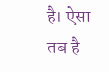है। ऐसा तब है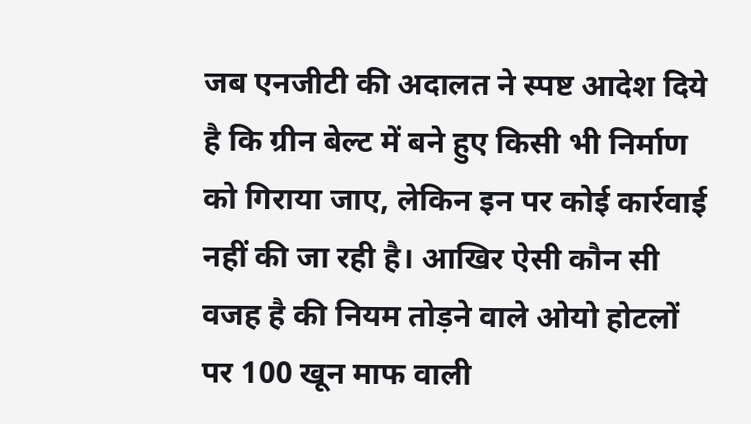जब एनजीटी की अदालत ने स्पष्ट आदेश दिये है कि ग्रीन बेल्ट में बने हुए किसी भी निर्माण को गिराया जाए, लेकिन इन पर कोई कार्रवाई नहीं की जा रही है। आखिर ऐसी कौन सी वजह है की नियम तोड़ने वाले ओयो होटलों पर 100 खून माफ वाली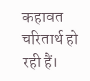कहावत चरितार्थ हो रही हैं।